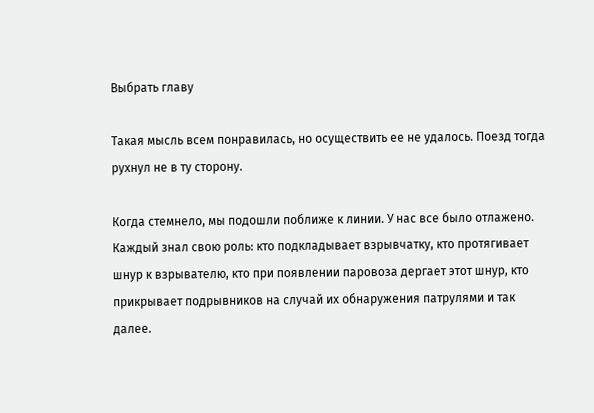Выбрать главу

Такая мысль всем понравилась, но осуществить ее не удалось. Поезд тогда рухнул не в ту сторону.

Когда стемнело, мы подошли поближе к линии. У нас все было отлажено. Каждый знал свою роль: кто подкладывает взрывчатку, кто протягивает шнур к взрывателю, кто при появлении паровоза дергает этот шнур, кто прикрывает подрывников на случай их обнаружения патрулями и так далее.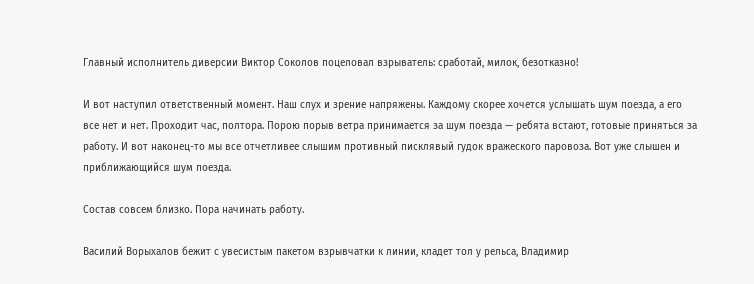Главный исполнитель диверсии Виктор Соколов поцеловал взрыватель: сработай, милок, безотказно!

И вот наступил ответственный момент. Наш слух и зрение напряжены. Каждому скорее хочется услышать шум поезда, а его все нет и нет. Проходит час, полтора. Порою порыв ветра принимается за шум поезда — ребята встают, готовые приняться за работу. И вот наконец-то мы все отчетливее слышим противный писклявый гудок вражеского паровоза. Вот уже слышен и приближающийся шум поезда.

Состав совсем близко. Пора начинать работу.

Василий Ворыхалов бежит с увесистым пакетом взрывчатки к линии, кладет тол у рельса, Владимир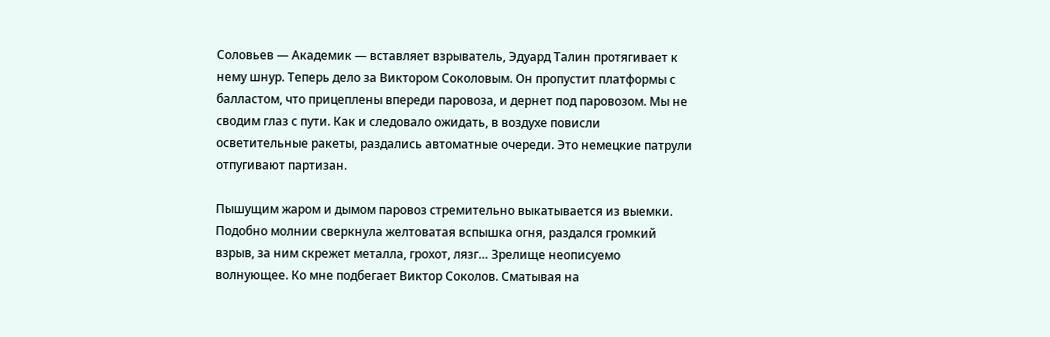Соловьев — Академик — вставляет взрыватель, Эдуард Талин протягивает к нему шнур. Теперь дело за Виктором Соколовым. Он пропустит платформы с балластом, что прицеплены впереди паровоза, и дернет под паровозом. Мы не сводим глаз с пути. Как и следовало ожидать, в воздухе повисли осветительные ракеты, раздались автоматные очереди. Это немецкие патрули отпугивают партизан.

Пышущим жаром и дымом паровоз стремительно выкатывается из выемки. Подобно молнии сверкнула желтоватая вспышка огня, раздался громкий взрыв, за ним скрежет металла, грохот, лязг… Зрелище неописуемо волнующее. Ко мне подбегает Виктор Соколов. Сматывая на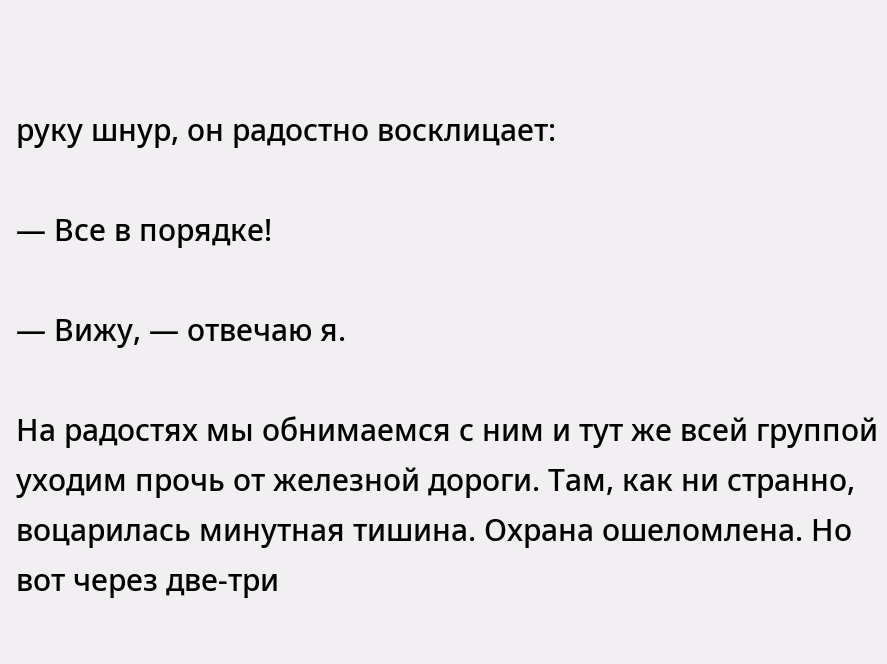руку шнур, он радостно восклицает:

— Все в порядке!

— Вижу, — отвечаю я.

На радостях мы обнимаемся с ним и тут же всей группой уходим прочь от железной дороги. Там, как ни странно, воцарилась минутная тишина. Охрана ошеломлена. Но вот через две-три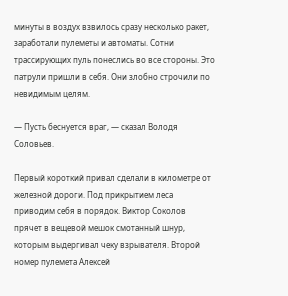минуты в воздух взвилось сразу несколько ракет, заработали пулеметы и автоматы. Сотни трассирующих пуль понеслись во все стороны. Это патрули пришли в себя. Они злобно строчили по невидимым целям.

— Пусть беснуется враг, — сказал Володя Соловьев.

Первый короткий привал сделали в километре от железной дороги. Под прикрытием леса приводим себя в порядок. Виктор Соколов прячет в вещевой мешок смотанный шнур, которым выдергивал чеку взрывателя. Второй номер пулемета Алексей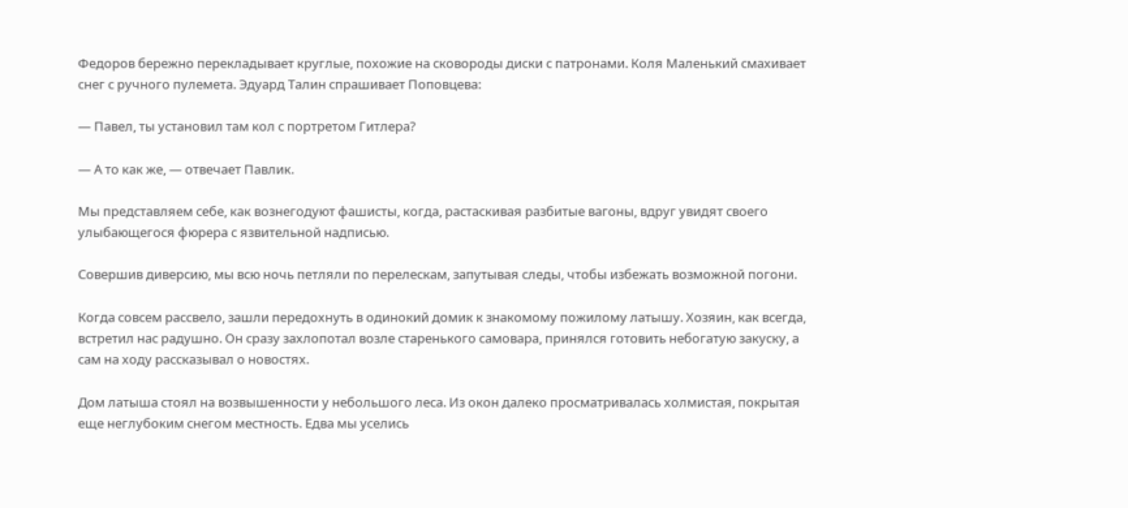Федоров бережно перекладывает круглые, похожие на сковороды диски с патронами. Коля Маленький смахивает снег с ручного пулемета. Эдуард Талин спрашивает Поповцева:

— Павел, ты установил там кол с портретом Гитлера?

— А то как же, — отвечает Павлик.

Мы представляем себе, как вознегодуют фашисты, когда, растаскивая разбитые вагоны, вдруг увидят своего улыбающегося фюрера с язвительной надписью.

Совершив диверсию, мы всю ночь петляли по перелескам, запутывая следы, чтобы избежать возможной погони.

Когда совсем рассвело, зашли передохнуть в одинокий домик к знакомому пожилому латышу. Хозяин, как всегда, встретил нас радушно. Он сразу захлопотал возле старенького самовара, принялся готовить небогатую закуску, а сам на ходу рассказывал о новостях.

Дом латыша стоял на возвышенности у небольшого леса. Из окон далеко просматривалась холмистая, покрытая еще неглубоким снегом местность. Едва мы уселись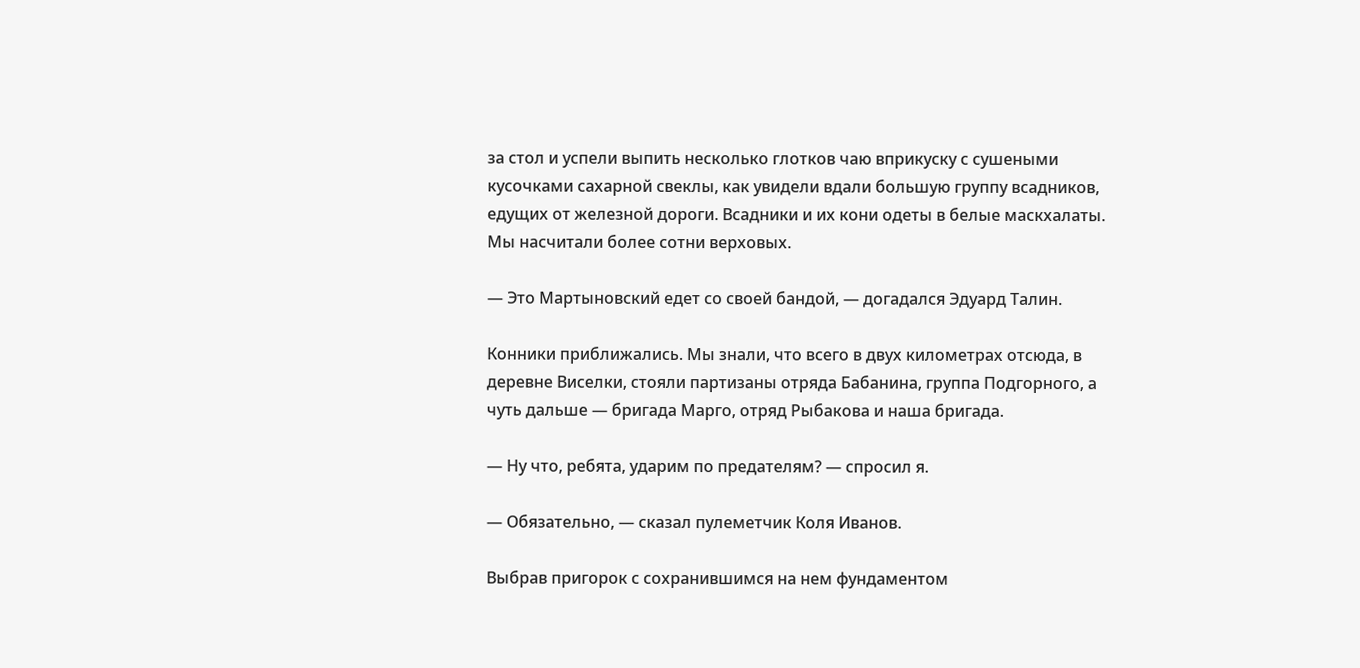за стол и успели выпить несколько глотков чаю вприкуску с сушеными кусочками сахарной свеклы, как увидели вдали большую группу всадников, едущих от железной дороги. Всадники и их кони одеты в белые маскхалаты. Мы насчитали более сотни верховых.

— Это Мартыновский едет со своей бандой, — догадался Эдуард Талин.

Конники приближались. Мы знали, что всего в двух километрах отсюда, в деревне Виселки, стояли партизаны отряда Бабанина, группа Подгорного, а чуть дальше — бригада Марго, отряд Рыбакова и наша бригада.

— Ну что, ребята, ударим по предателям? — спросил я.

— Обязательно, — сказал пулеметчик Коля Иванов.

Выбрав пригорок с сохранившимся на нем фундаментом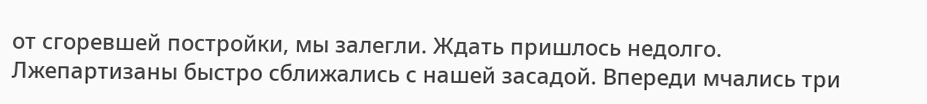от сгоревшей постройки, мы залегли. Ждать пришлось недолго. Лжепартизаны быстро сближались с нашей засадой. Впереди мчались три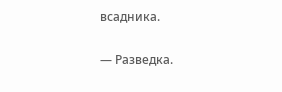всадника.

— Разведка.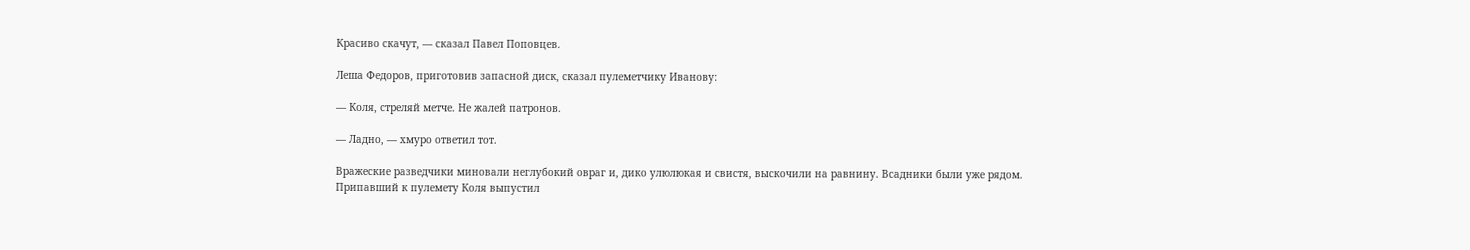Красиво скачут, — сказал Павел Поповцев.

Леша Федоров, приготовив запасной диск, сказал пулеметчику Иванову:

— Коля, стреляй метче. Не жалей патронов.

— Ладно, — хмуро ответил тот.

Вражеские разведчики миновали неглубокий овраг и, дико улюлюкая и свистя, выскочили на равнину. Всадники были уже рядом. Припавший к пулемету Коля выпустил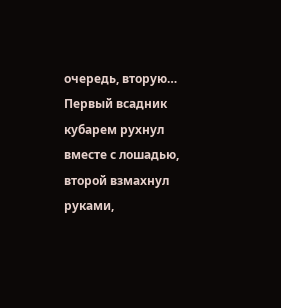очередь, вторую… Первый всадник кубарем рухнул вместе с лошадью, второй взмахнул руками,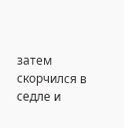затем скорчился в седле и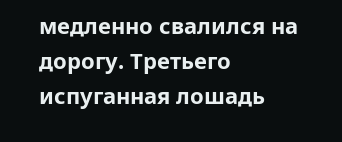медленно свалился на дорогу. Третьего испуганная лошадь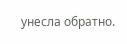унесла обратно.